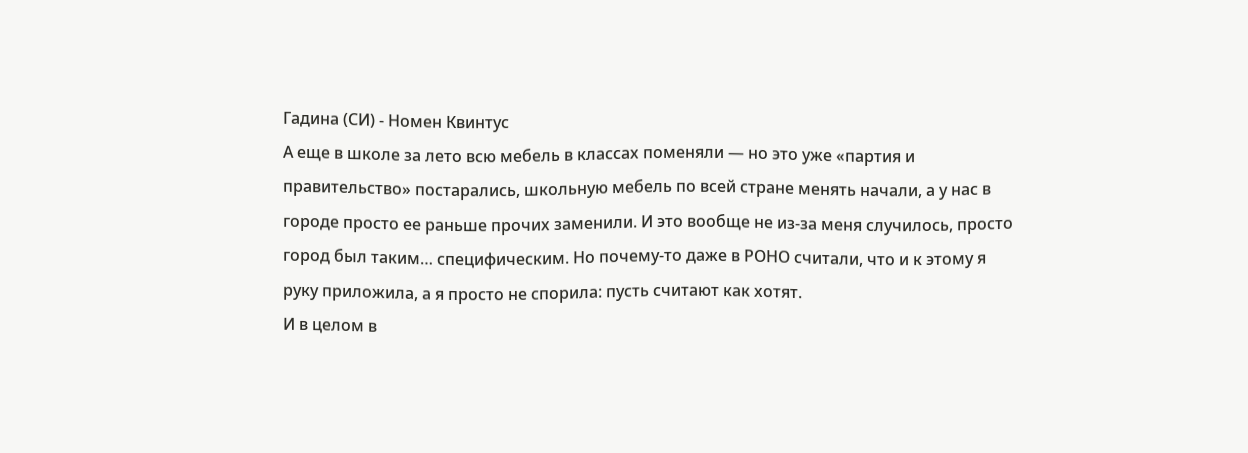Гадина (СИ) - Номен Квинтус
А еще в школе за лето всю мебель в классах поменяли — но это уже «партия и правительство» постарались, школьную мебель по всей стране менять начали, а у нас в городе просто ее раньше прочих заменили. И это вообще не из-за меня случилось, просто город был таким… специфическим. Но почему-то даже в РОНО считали, что и к этому я руку приложила, а я просто не спорила: пусть считают как хотят.
И в целом в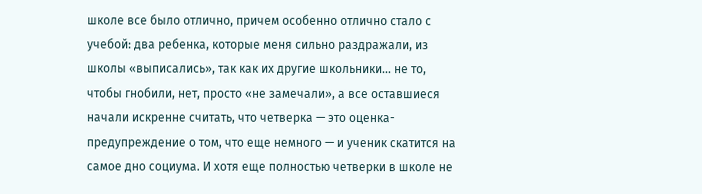школе все было отлично, причем особенно отлично стало с учебой: два ребенка, которые меня сильно раздражали, из школы «выписались», так как их другие школьники… не то, чтобы гнобили, нет, просто «не замечали», а все оставшиеся начали искренне считать, что четверка — это оценка-предупреждение о том, что еще немного — и ученик скатится на самое дно социума. И хотя еще полностью четверки в школе не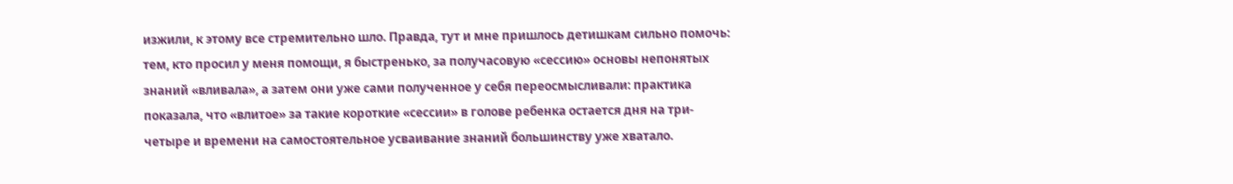изжили, к этому все стремительно шло. Правда, тут и мне пришлось детишкам сильно помочь: тем, кто просил у меня помощи, я быстренько, за получасовую «сессию» основы непонятых знаний «вливала», а затем они уже сами полученное у себя переосмысливали: практика показала, что «влитое» за такие короткие «сессии» в голове ребенка остается дня на три-четыре и времени на самостоятельное усваивание знаний большинству уже хватало.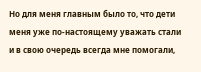Но для меня главным было то, что дети меня уже по-настоящему уважать стали и в свою очередь всегда мне помогали,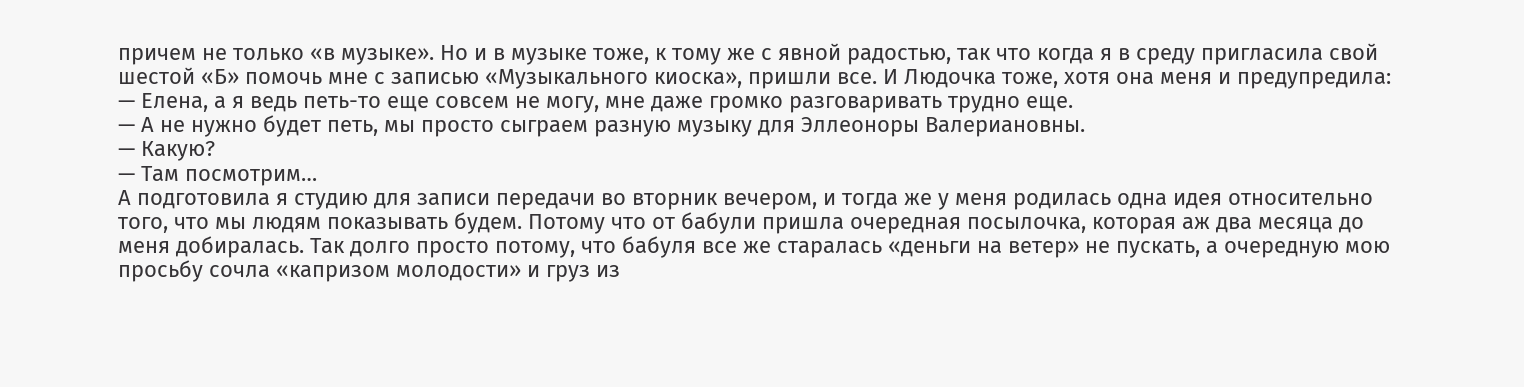причем не только «в музыке». Но и в музыке тоже, к тому же с явной радостью, так что когда я в среду пригласила свой шестой «Б» помочь мне с записью «Музыкального киоска», пришли все. И Людочка тоже, хотя она меня и предупредила:
— Елена, а я ведь петь-то еще совсем не могу, мне даже громко разговаривать трудно еще.
— А не нужно будет петь, мы просто сыграем разную музыку для Эллеоноры Валериановны.
— Какую?
— Там посмотрим…
А подготовила я студию для записи передачи во вторник вечером, и тогда же у меня родилась одна идея относительно того, что мы людям показывать будем. Потому что от бабули пришла очередная посылочка, которая аж два месяца до меня добиралась. Так долго просто потому, что бабуля все же старалась «деньги на ветер» не пускать, а очередную мою просьбу сочла «капризом молодости» и груз из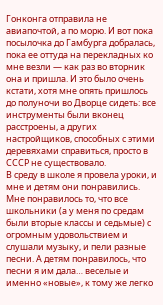Гонконга отправила не авиапочтой, а по морю. И вот пока посылочка до Гамбурга добралась, пока ее оттуда на перекладных ко мне везли — как раз во вторник она и пришла. И это было очень кстати, хотя мне опять пришлось до полуночи во Дворце сидеть: все инструменты были вконец расстроены, а других настройщиков, способных с этими деревяхами справиться, просто в СССР не существовало.
В среду в школе я провела уроки, и мне и детям они понравились. Мне понравилось то, что все школьники (а у меня по средам были вторые классы и седьмые) с огромным удовольствием и слушали музыку, и пели разные песни. А детям понравилось, что песни я им дала… веселые и именно «новые», к тому же легко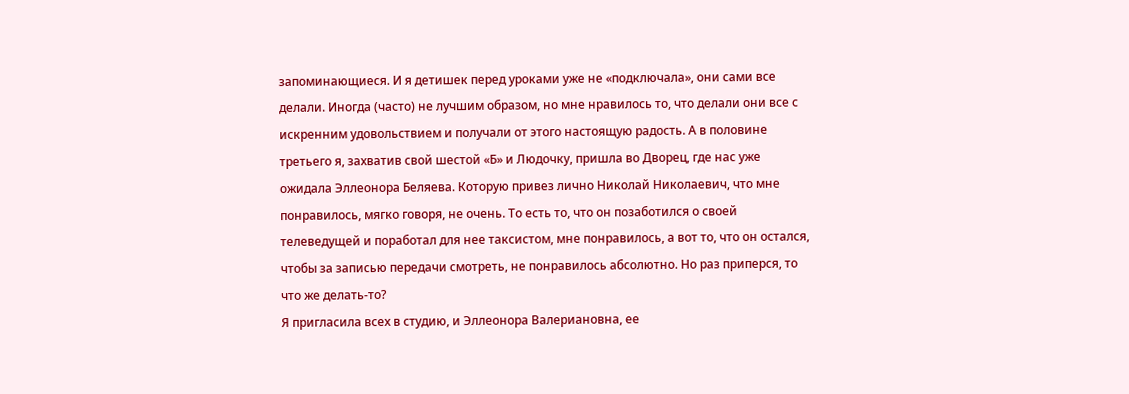запоминающиеся. И я детишек перед уроками уже не «подключала», они сами все делали. Иногда (часто) не лучшим образом, но мне нравилось то, что делали они все с искренним удовольствием и получали от этого настоящую радость. А в половине третьего я, захватив свой шестой «Б» и Людочку, пришла во Дворец, где нас уже ожидала Эллеонора Беляева. Которую привез лично Николай Николаевич, что мне понравилось, мягко говоря, не очень. То есть то, что он позаботился о своей телеведущей и поработал для нее таксистом, мне понравилось, а вот то, что он остался, чтобы за записью передачи смотреть, не понравилось абсолютно. Но раз приперся, то что же делать-то?
Я пригласила всех в студию, и Эллеонора Валериановна, ее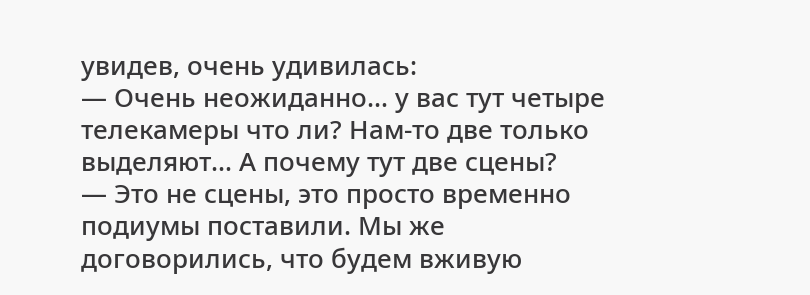увидев, очень удивилась:
— Очень неожиданно… у вас тут четыре телекамеры что ли? Нам-то две только выделяют… А почему тут две сцены?
— Это не сцены, это просто временно подиумы поставили. Мы же договорились, что будем вживую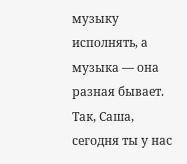музыку исполнять, а музыка — она разная бывает. Так, Саша, сегодня ты у нас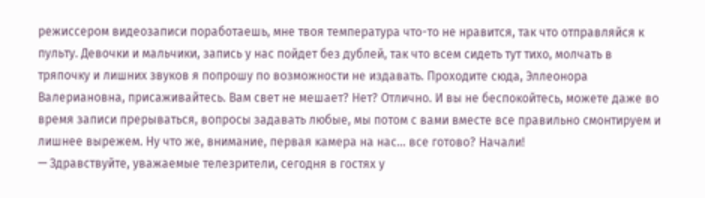режиссером видеозаписи поработаешь, мне твоя температура что-то не нравится, так что отправляйся к пульту. Девочки и мальчики, запись у нас пойдет без дублей, так что всем сидеть тут тихо, молчать в тряпочку и лишних звуков я попрошу по возможности не издавать. Проходите сюда, Эллеонора Валериановна, присаживайтесь. Вам свет не мешает? Нет? Отлично. И вы не беспокойтесь, можете даже во время записи прерываться, вопросы задавать любые, мы потом с вами вместе все правильно смонтируем и лишнее вырежем. Ну что же, внимание, первая камера на нас… все готово? Начали!
— Здравствуйте, уважаемые телезрители, сегодня в гостях у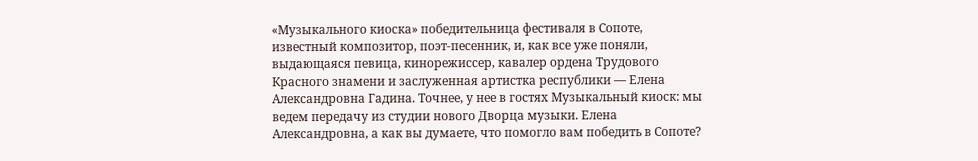«Музыкального киоска» победительница фестиваля в Сопоте, известный композитор, поэт-песенник, и, как все уже поняли, выдающаяся певица, кинорежиссер, кавалер ордена Трудового Красного знамени и заслуженная артистка республики — Елена Александровна Гадина. Точнее, у нее в гостях Музыкальный киоск: мы ведем передачу из студии нового Дворца музыки. Елена Александровна, а как вы думаете, что помогло вам победить в Сопоте?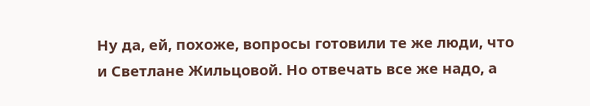Ну да, ей, похоже, вопросы готовили те же люди, что и Светлане Жильцовой. Но отвечать все же надо, а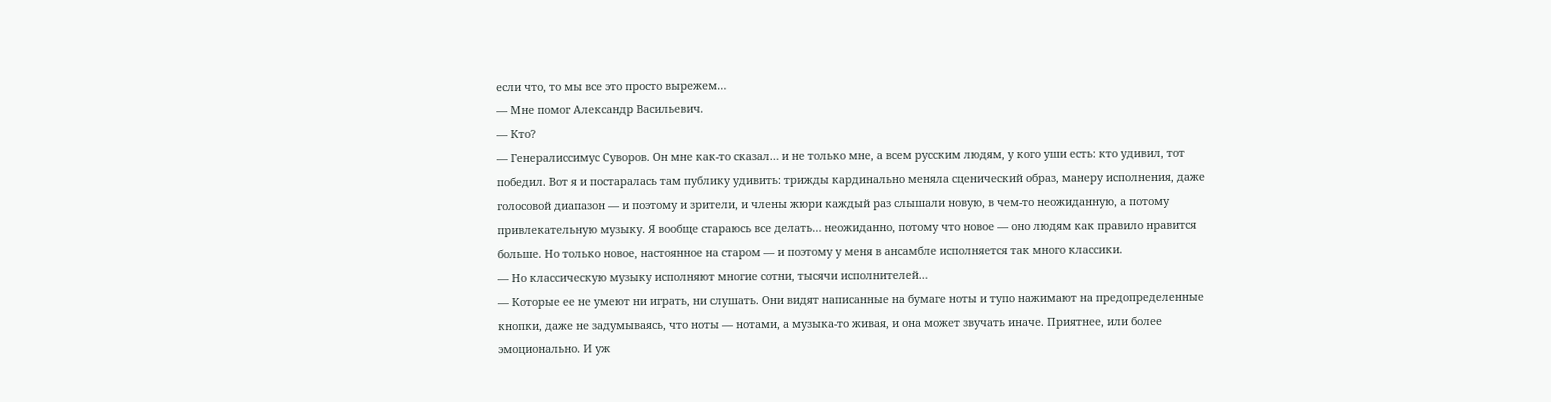если что, то мы все это просто вырежем…
— Мне помог Александр Васильевич.
— Кто?
— Генералиссимус Суворов. Он мне как-то сказал… и не только мне, а всем русским людям, у кого уши есть: кто удивил, тот победил. Вот я и постаралась там публику удивить: трижды кардинально меняла сценический образ, манеру исполнения, даже голосовой диапазон — и поэтому и зрители, и члены жюри каждый раз слышали новую, в чем-то неожиданную, а потому привлекательную музыку. Я вообще стараюсь все делать… неожиданно, потому что новое — оно людям как правило нравится больше. Но только новое, настоянное на старом — и поэтому у меня в ансамбле исполняется так много классики.
— Но классическую музыку исполняют многие сотни, тысячи исполнителей…
— Которые ее не умеют ни играть, ни слушать. Они видят написанные на бумаге ноты и тупо нажимают на предопределенные кнопки, даже не задумываясь, что ноты — нотами, а музыка-то живая, и она может звучать иначе. Приятнее, или более эмоционально. И уж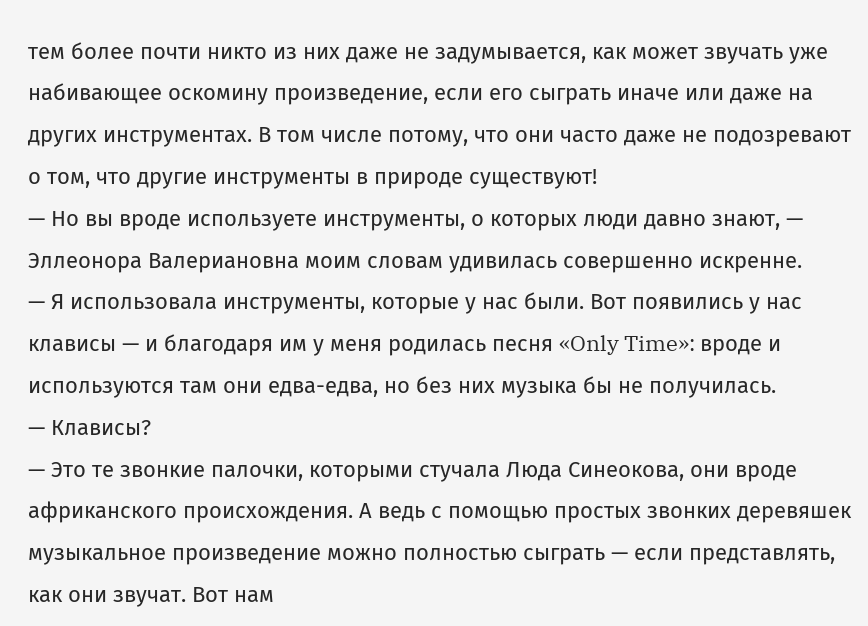тем более почти никто из них даже не задумывается, как может звучать уже набивающее оскомину произведение, если его сыграть иначе или даже на других инструментах. В том числе потому, что они часто даже не подозревают о том, что другие инструменты в природе существуют!
— Но вы вроде используете инструменты, о которых люди давно знают, — Эллеонора Валериановна моим словам удивилась совершенно искренне.
— Я использовала инструменты, которые у нас были. Вот появились у нас клависы — и благодаря им у меня родилась песня «Only Time»: вроде и используются там они едва-едва, но без них музыка бы не получилась.
— Клависы?
— Это те звонкие палочки, которыми стучала Люда Синеокова, они вроде африканского происхождения. А ведь с помощью простых звонких деревяшек музыкальное произведение можно полностью сыграть — если представлять, как они звучат. Вот нам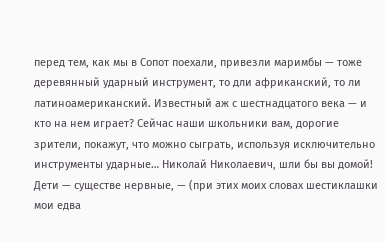перед тем, как мы в Сопот поехали, привезли маримбы — тоже деревянный ударный инструмент, то дли африканский, то ли латиноамериканский. Известный аж с шестнадцатого века — и кто на нем играет? Сейчас наши школьники вам, дорогие зрители, покажут, что можно сыграть, используя исключительно инструменты ударные… Николай Николаевич, шли бы вы домой! Дети — существе нервные, — (при этих моих словах шестиклашки мои едва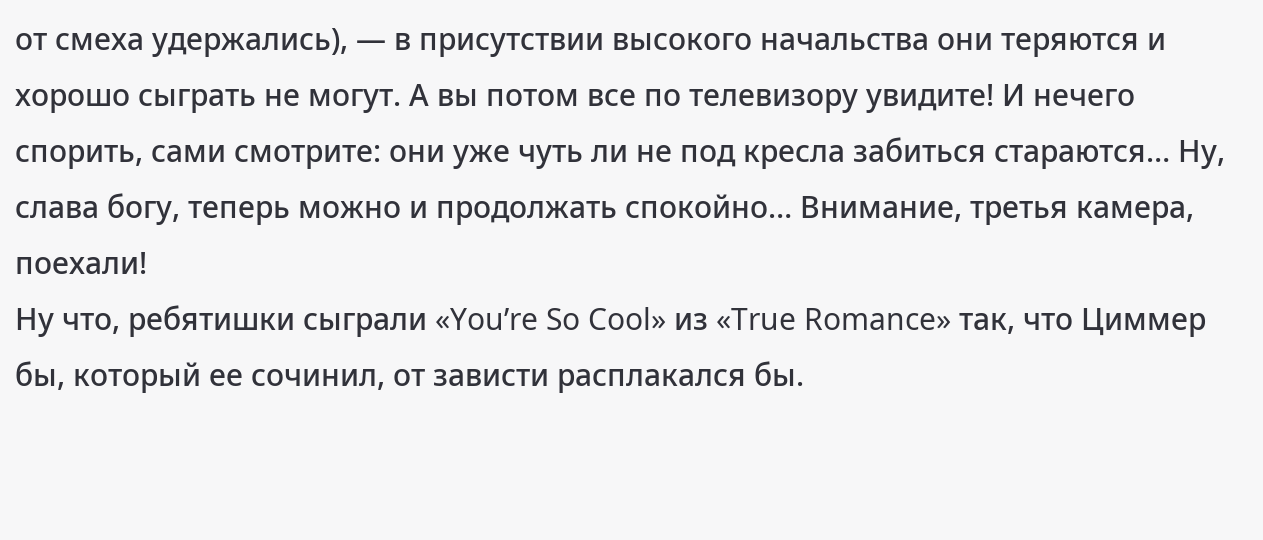от смеха удержались), — в присутствии высокого начальства они теряются и хорошо сыграть не могут. А вы потом все по телевизору увидите! И нечего спорить, сами смотрите: они уже чуть ли не под кресла забиться стараются… Ну, слава богу, теперь можно и продолжать спокойно… Внимание, третья камера, поехали!
Ну что, ребятишки сыграли «You’re So Cool» из «True Romance» так, что Циммер бы, который ее сочинил, от зависти расплакался бы.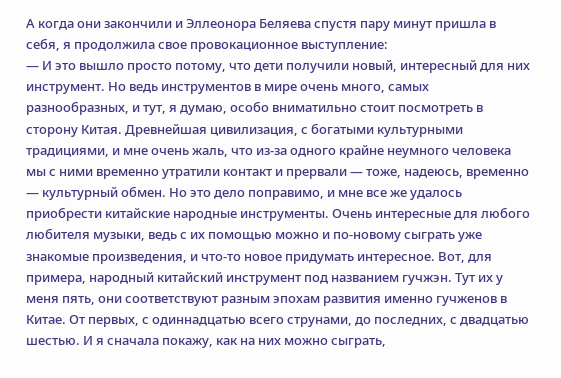А когда они закончили и Эллеонора Беляева спустя пару минут пришла в себя, я продолжила свое провокационное выступление:
— И это вышло просто потому, что дети получили новый, интересный для них инструмент. Но ведь инструментов в мире очень много, самых разнообразных, и тут, я думаю, особо вниматильно стоит посмотреть в сторону Китая. Древнейшая цивилизация, с богатыми культурными традициями, и мне очень жаль, что из-за одного крайне неумного человека мы с ними временно утратили контакт и прервали — тоже, надеюсь, временно — культурный обмен. Но это дело поправимо, и мне все же удалось приобрести китайские народные инструменты. Очень интересные для любого любителя музыки, ведь с их помощью можно и по-новому сыграть уже знакомые произведения, и что-то новое придумать интересное. Вот, для примера, народный китайский инструмент под названием гучжэн. Тут их у меня пять, они соответствуют разным эпохам развития именно гучженов в Китае. От первых, с одиннадцатью всего струнами, до последних, с двадцатью шестью. И я сначала покажу, как на них можно сыграть,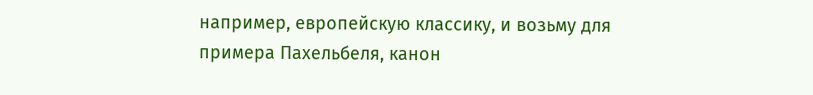например, европейскую классику, и возьму для примера Пахельбеля, канон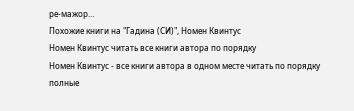ре-мажор…
Похожие книги на "Гадина (СИ)", Номен Квинтус
Номен Квинтус читать все книги автора по порядку
Номен Квинтус - все книги автора в одном месте читать по порядку полные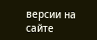версии на сайте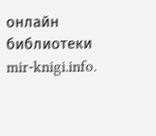онлайн библиотеки mir-knigi.info.